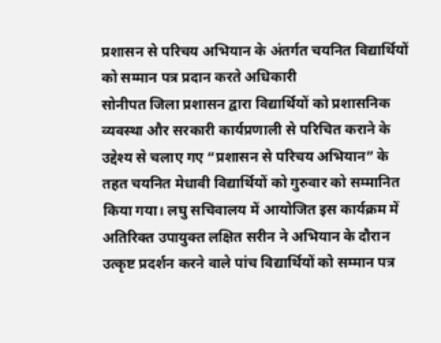प्रशासन से परिचय अभियान के अंतर्गत चयनित विद्यार्थियों को सम्मान पत्र प्रदान करते अधिकारी
सोनीपत जिला प्रशासन द्वारा विद्यार्थियों को प्रशासनिक व्यवस्था और सरकारी कार्यप्रणाली से परिचित कराने के उद्देश्य से चलाए गए “प्रशासन से परिचय अभियान” के तहत चयनित मेधावी विद्यार्थियों को गुरुवार को सम्मानित किया गया। लघु सचिवालय में आयोजित इस कार्यक्रम में अतिरिक्त उपायुक्त लक्षित सरीन ने अभियान के दौरान उत्कृष्ट प्रदर्शन करने वाले पांच विद्यार्थियों को सम्मान पत्र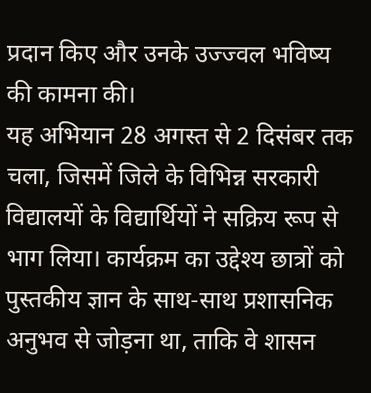प्रदान किए और उनके उज्ज्वल भविष्य की कामना की।
यह अभियान 28 अगस्त से 2 दिसंबर तक चला, जिसमें जिले के विभिन्न सरकारी विद्यालयों के विद्यार्थियों ने सक्रिय रूप से भाग लिया। कार्यक्रम का उद्देश्य छात्रों को पुस्तकीय ज्ञान के साथ-साथ प्रशासनिक अनुभव से जोड़ना था, ताकि वे शासन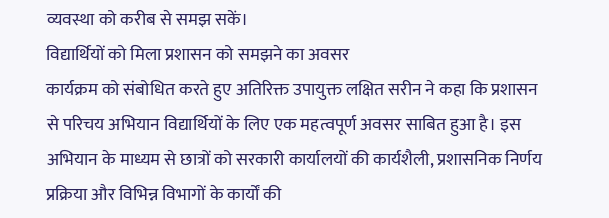व्यवस्था को करीब से समझ सकें।
विद्यार्थियों को मिला प्रशासन को समझने का अवसर
कार्यक्रम को संबोधित करते हुए अतिरिक्त उपायुक्त लक्षित सरीन ने कहा कि प्रशासन से परिचय अभियान विद्यार्थियों के लिए एक महत्वपूर्ण अवसर साबित हुआ है। इस अभियान के माध्यम से छात्रों को सरकारी कार्यालयों की कार्यशैली, प्रशासनिक निर्णय प्रक्रिया और विभिन्न विभागों के कार्यों की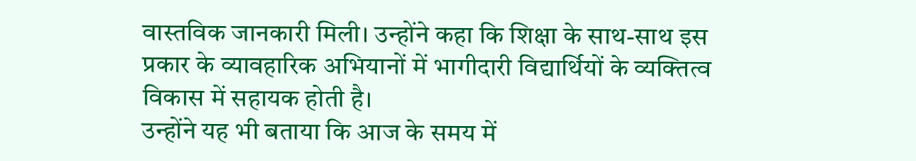वास्तविक जानकारी मिली। उन्होंने कहा कि शिक्षा के साथ-साथ इस प्रकार के व्यावहारिक अभियानों में भागीदारी विद्यार्थियों के व्यक्तित्व विकास में सहायक होती है।
उन्होंने यह भी बताया कि आज के समय में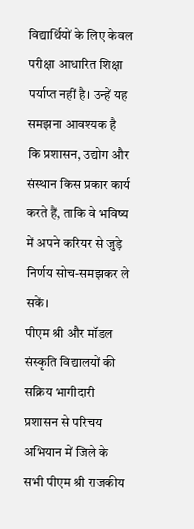विद्यार्थियों के लिए केवल परीक्षा आधारित शिक्षा पर्याप्त नहीं है। उन्हें यह समझना आवश्यक है कि प्रशासन, उद्योग और संस्थान किस प्रकार कार्य करते हैं, ताकि वे भविष्य में अपने करियर से जुड़े निर्णय सोच-समझकर ले सकें।
पीएम श्री और मॉडल संस्कृति विद्यालयों की सक्रिय भागीदारी
प्रशासन से परिचय अभियान में जिले के सभी पीएम श्री राजकीय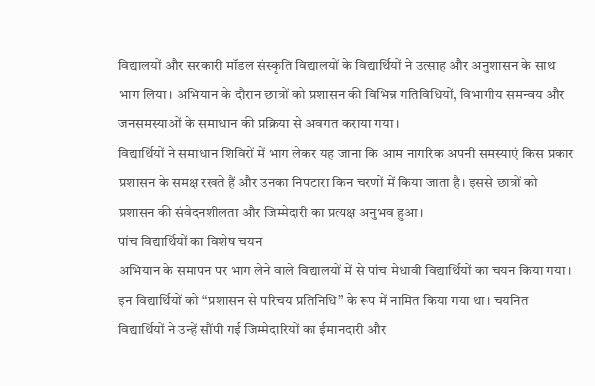विद्यालयों और सरकारी मॉडल संस्कृति विद्यालयों के विद्यार्थियों ने उत्साह और अनुशासन के साथ भाग लिया। अभियान के दौरान छात्रों को प्रशासन की विभिन्न गतिविधियों, विभागीय समन्वय और जनसमस्याओं के समाधान की प्रक्रिया से अवगत कराया गया।
विद्यार्थियों ने समाधान शिविरों में भाग लेकर यह जाना कि आम नागरिक अपनी समस्याएं किस प्रकार प्रशासन के समक्ष रखते हैं और उनका निपटारा किन चरणों में किया जाता है। इससे छात्रों को प्रशासन की संवेदनशीलता और जिम्मेदारी का प्रत्यक्ष अनुभव हुआ।
पांच विद्यार्थियों का विशेष चयन
अभियान के समापन पर भाग लेने वाले विद्यालयों में से पांच मेधावी विद्यार्थियों का चयन किया गया। इन विद्यार्थियों को “प्रशासन से परिचय प्रतिनिधि” के रूप में नामित किया गया था। चयनित विद्यार्थियों ने उन्हें सौंपी गई जिम्मेदारियों का ईमानदारी और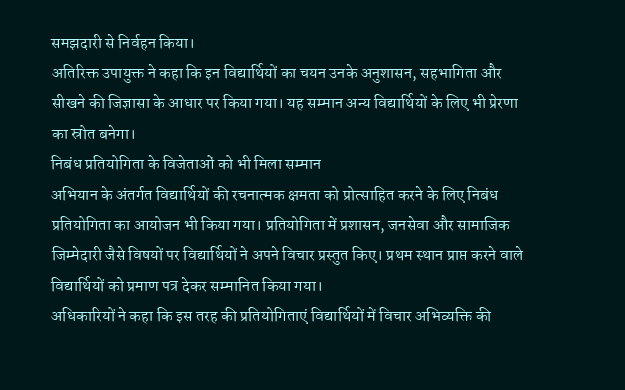समझदारी से निर्वहन किया।
अतिरिक्त उपायुक्त ने कहा कि इन विद्यार्थियों का चयन उनके अनुशासन, सहभागिता और सीखने की जिज्ञासा के आधार पर किया गया। यह सम्मान अन्य विद्यार्थियों के लिए भी प्रेरणा का स्रोत बनेगा।
निबंध प्रतियोगिता के विजेताओं को भी मिला सम्मान
अभियान के अंतर्गत विद्यार्थियों की रचनात्मक क्षमता को प्रोत्साहित करने के लिए निबंध प्रतियोगिता का आयोजन भी किया गया। प्रतियोगिता में प्रशासन, जनसेवा और सामाजिक जिम्मेदारी जैसे विषयों पर विद्यार्थियों ने अपने विचार प्रस्तुत किए। प्रथम स्थान प्राप्त करने वाले विद्यार्थियों को प्रमाण पत्र देकर सम्मानित किया गया।
अधिकारियों ने कहा कि इस तरह की प्रतियोगिताएं विद्यार्थियों में विचार अभिव्यक्ति की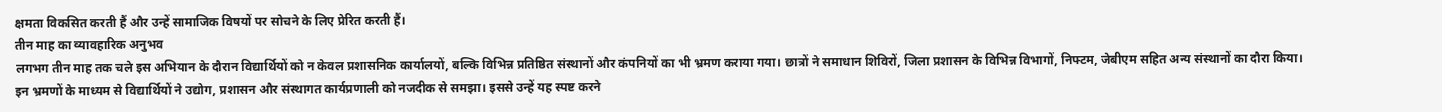क्षमता विकसित करती हैं और उन्हें सामाजिक विषयों पर सोचने के लिए प्रेरित करती हैं।
तीन माह का व्यावहारिक अनुभव
लगभग तीन माह तक चले इस अभियान के दौरान विद्यार्थियों को न केवल प्रशासनिक कार्यालयों, बल्कि विभिन्न प्रतिष्ठित संस्थानों और कंपनियों का भी भ्रमण कराया गया। छात्रों ने समाधान शिविरों, जिला प्रशासन के विभिन्न विभागों, निफ्टम, जेबीएम सहित अन्य संस्थानों का दौरा किया।
इन भ्रमणों के माध्यम से विद्यार्थियों ने उद्योग, प्रशासन और संस्थागत कार्यप्रणाली को नजदीक से समझा। इससे उन्हें यह स्पष्ट करने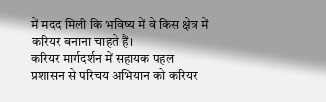में मदद मिली कि भविष्य में वे किस क्षेत्र में करियर बनाना चाहते हैं।
करियर मार्गदर्शन में सहायक पहल
प्रशासन से परिचय अभियान को करियर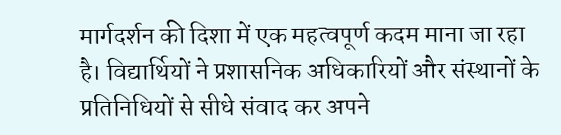मार्गदर्शन की दिशा में एक महत्वपूर्ण कदम माना जा रहा है। विद्यार्थियों ने प्रशासनिक अधिकारियों और संस्थानों के प्रतिनिधियों से सीधे संवाद कर अपने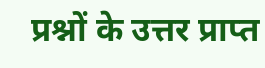प्रश्नों के उत्तर प्राप्त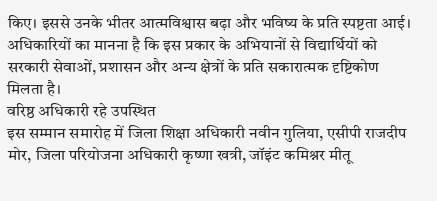किए। इससे उनके भीतर आत्मविश्वास बढ़ा और भविष्य के प्रति स्पष्टता आई।
अधिकारियों का मानना है कि इस प्रकार के अभियानों से विद्यार्थियों को सरकारी सेवाओं, प्रशासन और अन्य क्षेत्रों के प्रति सकारात्मक दृष्टिकोण मिलता है।
वरिष्ठ अधिकारी रहे उपस्थित
इस सम्मान समारोह में जिला शिक्षा अधिकारी नवीन गुलिया, एसीपी राजदीप मोर, जिला परियोजना अधिकारी कृष्णा खत्री, जॉइंट कमिश्नर मीतू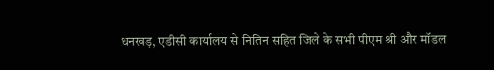धनखड़, एडीसी कार्यालय से नितिन सहित जिले के सभी पीएम श्री और मॉडल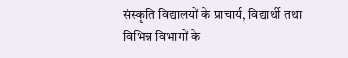संस्कृति विद्यालयों के प्राचार्य, विद्यार्थी तथा विभिन्न विभागों के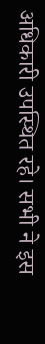अधिकारी उपस्थित रहे। सभी ने इस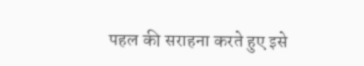पहल की सराहना करते हुए इसे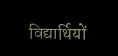विद्यार्थियों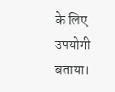के लिए उपयोगी बताया।